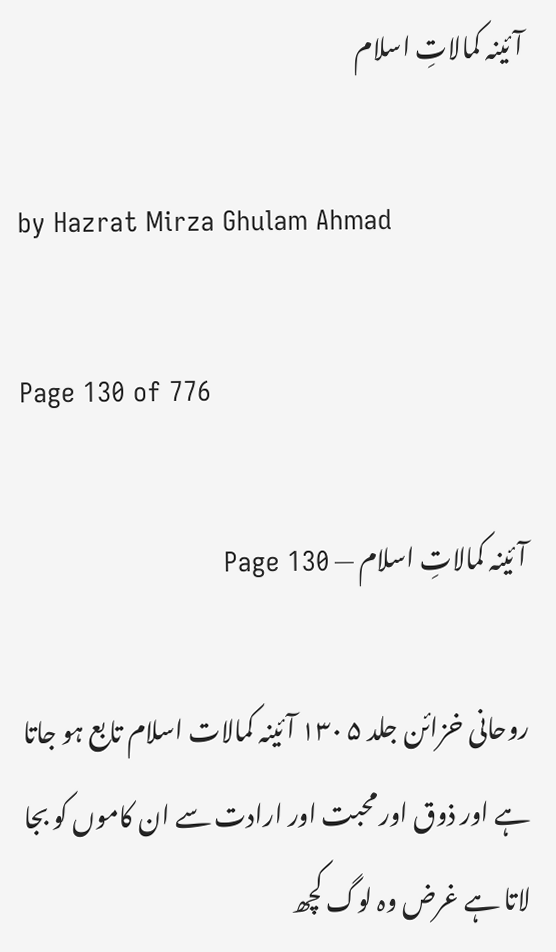آئینہ کمالاتِ اسلام

by Hazrat Mirza Ghulam Ahmad

Page 130 of 776

آئینہ کمالاتِ اسلام — Page 130

روحانی خزائن جلد ۵ ۱۳۰ آئینہ کمالات اسلام تابع ہو جاتا ہے اور ذوق اور محبت اور ارادت سے ان کاموں کو بجا لاتا ہے غرض وہ لوگ کچھ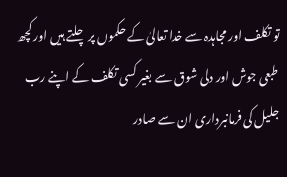تو تکلف اور مجاہدہ سے خدا تعالیٰ کے حکموں پر چلتے ہیں اور کچھ طبعی جوش اور دلی شوق سے بغیر کسی تکلف کے اپنے رب جلیل کی فرمانبرداری ان سے صادر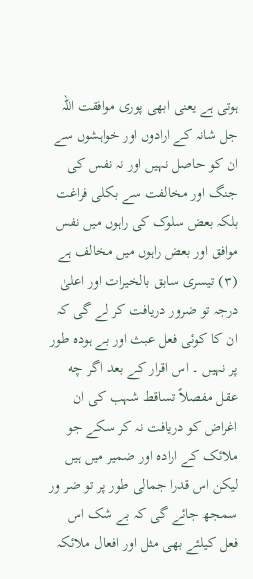ہوتی ہے یعنی ابھی پوری موافقت اللہ جل شانہ کے ارادوں اور خواہشوں سے ان کو حاصل نہیں اور نہ نفس کی جنگ اور مخالفت سے بکلی فراغت بلکہ بعض سلوک کی راہوں میں نفس موافق اور بعض راہوں میں مخالف ہے (۳) تیسری سابق بالخیرات اور اعلیٰ درجہ تو ضرور دریافت کر لے گی کہ ان کا کوئی فعل عبث اور بے ہودہ طور پر نہیں ۔ اس اقرار کے بعد اگر چه عقل مفصلاً تساقط شہب کی ان اغراض کو دریافت نہ کر سکے جو ملائک کے ارادہ اور ضمیر میں ہیں لیکن اس قدرا جمالی طور پر تو ضر ور سمجھ جائے گی کہ بے شک اس فعل کیلئے بھی مثل اور افعال ملائکہ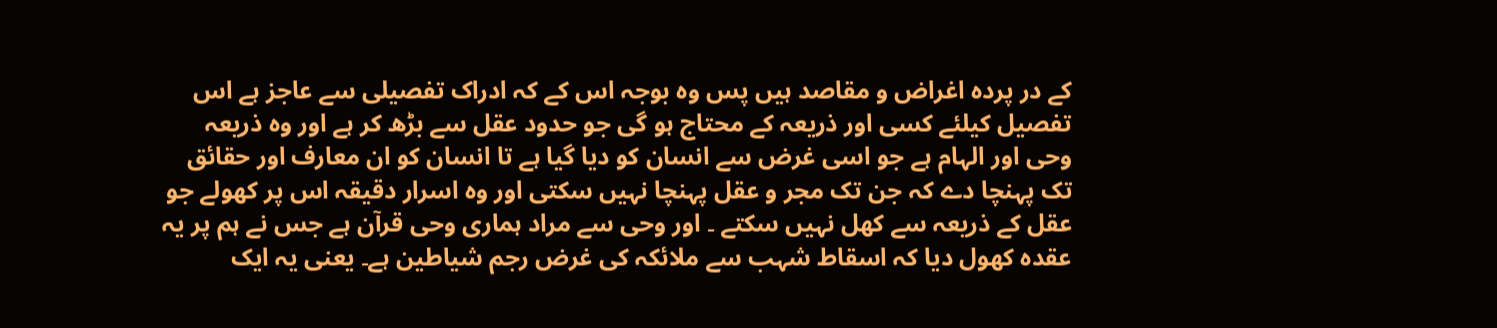کے در پردہ اغراض و مقاصد ہیں پس وہ بوجہ اس کے کہ ادراک تفصیلی سے عاجز ہے اس تفصیل کیلئے کسی اور ذریعہ کے محتاج ہو گی جو حدود عقل سے بڑھ کر ہے اور وہ ذریعہ وحی اور الہام ہے جو اسی غرض سے انسان کو دیا گیا ہے تا انسان کو ان معارف اور حقائق تک پہنچا دے کہ جن تک مجر و عقل پہنچا نہیں سکتی اور وہ اسرار دقیقہ اس پر کھولے جو عقل کے ذریعہ سے کھل نہیں سکتے ۔ اور وحی سے مراد ہماری وحی قرآن ہے جس نے ہم پر یہ عقدہ کھول دیا کہ اسقاط شہب سے ملائکہ کی غرض رجم شیاطین ہے۔ یعنی یہ ایک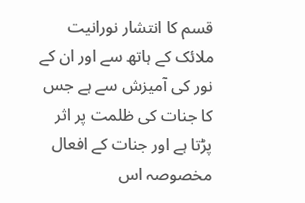قسم کا انتشار نورانیت ملائک کے ہاتھ سے اور ان کے نور کی آمیزش سے ہے جس کا جنات کی ظلمت پر اثر پڑتا ہے اور جنات کے افعال مخصوصہ اس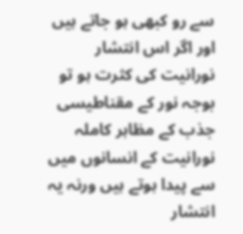سے رو کبھی ہو جاتے ہیں اور اگر اس انتشار نورانیت کی کثرت ہو تو بوجہ نور کے مقناطیسی جذب کے مظاہر کاملہ نورانیت کے انسانوں میں سے پیدا ہوتے ہیں ورنہ یہ انتشار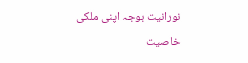نورانیت بوجہ اپنی ملکی خاصیت